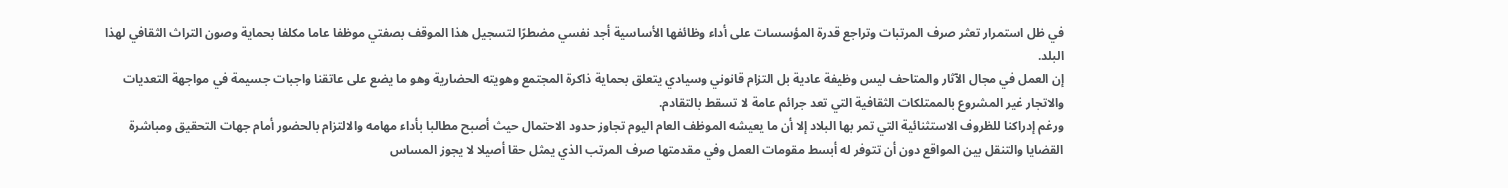في ظل استمرار تعثر صرف المرتبات وتراجع قدرة المؤسسات على أداء وظائفها الأساسية أجد نفسي مضطرًا لتسجيل هذا الموقف بصفتي موظفا عاما مكلفا بحماية وصون التراث الثقافي لهذا البلد.
إن العمل في مجال الآثار والمتاحف ليس وظيفة عادية بل التزام قانوني وسيادي يتعلق بحماية ذاكرة المجتمع وهويته الحضارية وهو ما يضع على عاتقنا واجبات جسيمة في مواجهة التعديات والاتجار غير المشروع بالممتلكات الثقافية التي تعد جرائم عامة لا تسقط بالتقادم.
ورغم إدراكنا للظروف الاستثنائية التي تمر بها البلاد إلا أن ما يعيشه الموظف العام اليوم تجاوز حدود الاحتمال حيث أصبح مطالبا بأداء مهامه والالتزام بالحضور أمام جهات التحقيق ومباشرة القضايا والتنقل بين المواقع دون أن تتوفر له أبسط مقومات العمل وفي مقدمتها صرف المرتب الذي يمثل حقا أصيلا لا يجوز المساس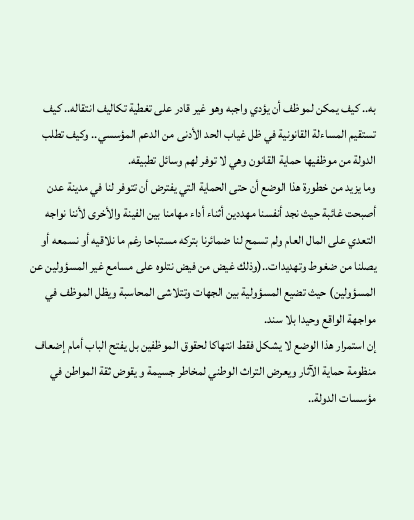به.. كيف يمكن لموظف أن يؤدي واجبه وهو غير قادر على تغطية تكاليف انتقاله.. كيف تستقيم المساءلة القانونية في ظل غياب الحد الأدنى من الدعم المؤسسي.. وكيف تطلب الدولة من موظفيها حماية القانون وهي لا توفر لهم وسائل تطبيقه.
وما يزيد من خطورة هذا الوضع أن حتى الحماية التي يفترض أن تتوفر لنا في مدينة عدن أصبحت غائبة حيث نجد أنفسنا مهددين أثناء أداء مهامنا بين الفينة والأخرى لأننا نواجه التعدي على المال العام ولم تسمح لنا ضمائرنا بتركه مستباحا رغم ما نلاقيه أو نسمعه أو يصلنا من ضغوط وتهديدات..(وذلك غيض من فيض نتلوه على مسامع غير المسؤولين عن المسؤولين) حيث تضيع المسؤولية بين الجهات وتتلاشى المحاسبة ويظل الموظف في مواجهة الواقع وحيدا بلا سند.
إن استمرار هذا الوضع لا يشكل فقط انتهاكا لحقوق الموظفين بل يفتح الباب أمام إضعاف منظومة حماية الآثار ويعرض التراث الوطني لمخاطر جسيمة و يقوض ثقة المواطن في مؤسسات الدولة..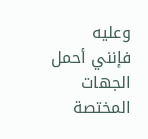وعليه فإنني أحمل الجهات المختصة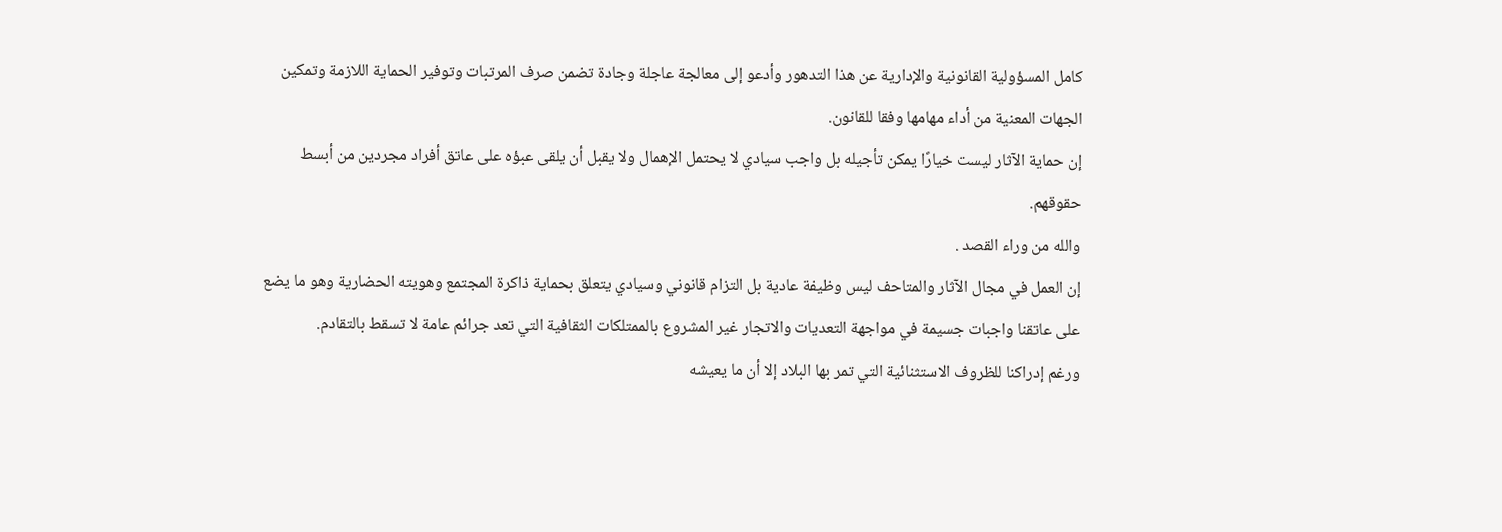كامل المسؤولية القانونية والإدارية عن هذا التدهور وأدعو إلى معالجة عاجلة وجادة تضمن صرف المرتبات وتوفير الحماية اللازمة وتمكين الجهات المعنية من أداء مهامها وفقا للقانون.
إن حماية الآثار ليست خيارًا يمكن تأجيله بل واجب سيادي لا يحتمل الإهمال ولا يقبل أن يلقى عبؤه على عاتق أفراد مجردين من أبسط حقوقهم.
والله من وراء القصد .
إن العمل في مجال الآثار والمتاحف ليس وظيفة عادية بل التزام قانوني وسيادي يتعلق بحماية ذاكرة المجتمع وهويته الحضارية وهو ما يضع على عاتقنا واجبات جسيمة في مواجهة التعديات والاتجار غير المشروع بالممتلكات الثقافية التي تعد جرائم عامة لا تسقط بالتقادم.
ورغم إدراكنا للظروف الاستثنائية التي تمر بها البلاد إلا أن ما يعيشه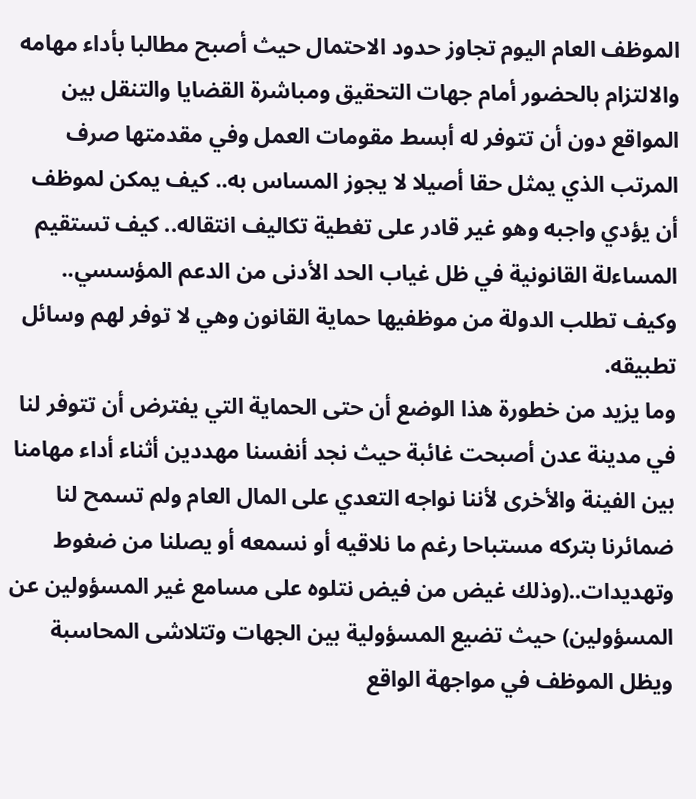الموظف العام اليوم تجاوز حدود الاحتمال حيث أصبح مطالبا بأداء مهامه والالتزام بالحضور أمام جهات التحقيق ومباشرة القضايا والتنقل بين المواقع دون أن تتوفر له أبسط مقومات العمل وفي مقدمتها صرف المرتب الذي يمثل حقا أصيلا لا يجوز المساس به.. كيف يمكن لموظف أن يؤدي واجبه وهو غير قادر على تغطية تكاليف انتقاله.. كيف تستقيم المساءلة القانونية في ظل غياب الحد الأدنى من الدعم المؤسسي.. وكيف تطلب الدولة من موظفيها حماية القانون وهي لا توفر لهم وسائل تطبيقه.
وما يزيد من خطورة هذا الوضع أن حتى الحماية التي يفترض أن تتوفر لنا في مدينة عدن أصبحت غائبة حيث نجد أنفسنا مهددين أثناء أداء مهامنا بين الفينة والأخرى لأننا نواجه التعدي على المال العام ولم تسمح لنا ضمائرنا بتركه مستباحا رغم ما نلاقيه أو نسمعه أو يصلنا من ضغوط وتهديدات..(وذلك غيض من فيض نتلوه على مسامع غير المسؤولين عن المسؤولين) حيث تضيع المسؤولية بين الجهات وتتلاشى المحاسبة ويظل الموظف في مواجهة الواقع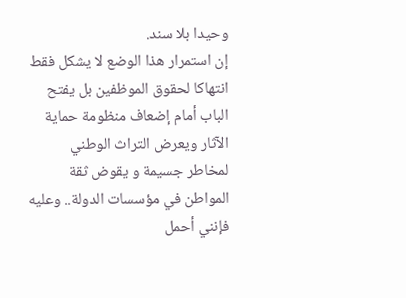وحيدا بلا سند.
إن استمرار هذا الوضع لا يشكل فقط انتهاكا لحقوق الموظفين بل يفتح الباب أمام إضعاف منظومة حماية الآثار ويعرض التراث الوطني لمخاطر جسيمة و يقوض ثقة المواطن في مؤسسات الدولة.. وعليه فإنني أحمل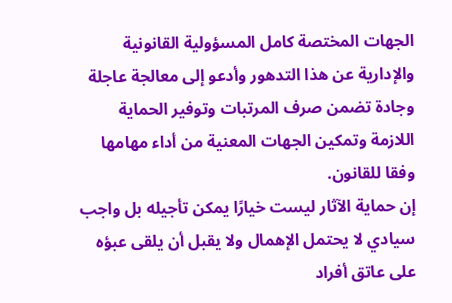الجهات المختصة كامل المسؤولية القانونية والإدارية عن هذا التدهور وأدعو إلى معالجة عاجلة وجادة تضمن صرف المرتبات وتوفير الحماية اللازمة وتمكين الجهات المعنية من أداء مهامها وفقا للقانون.
إن حماية الآثار ليست خيارًا يمكن تأجيله بل واجب سيادي لا يحتمل الإهمال ولا يقبل أن يلقى عبؤه على عاتق أفراد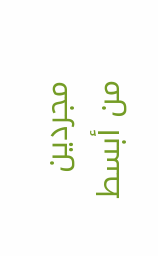مجردين من أبسط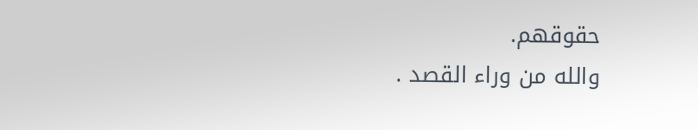حقوقهم.
والله من وراء القصد .